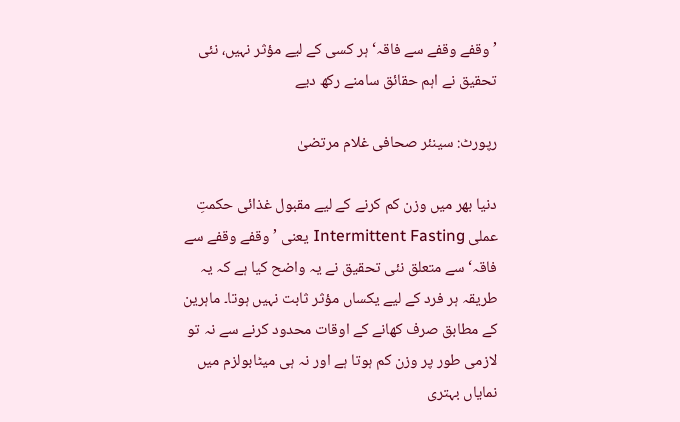’وقفے وقفے سے فاقہ‘ ہر کسی کے لیے مؤثر نہیں، نئی تحقیق نے اہم حقائق سامنے رکھ دیے

رپورٹ: سینئر صحافی غلام مرتضیٰ

دنیا بھر میں وزن کم کرنے کے لیے مقبول غذائی حکمتِ عملی Intermittent Fasting یعنی ’وقفے وقفے سے فاقہ‘ سے متعلق نئی تحقیق نے یہ واضح کیا ہے کہ یہ طریقہ ہر فرد کے لیے یکساں مؤثر ثابت نہیں ہوتا۔ ماہرین کے مطابق صرف کھانے کے اوقات محدود کرنے سے نہ تو لازمی طور پر وزن کم ہوتا ہے اور نہ ہی میٹابولزم میں نمایاں بہتری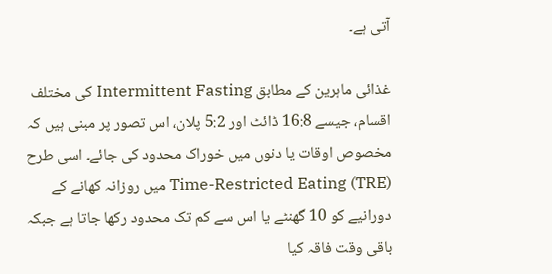آتی ہے۔

غذائی ماہرین کے مطابق Intermittent Fasting کی مختلف اقسام، جیسے 16:8 ڈائٹ اور 5:2 پلان، اس تصور پر مبنی ہیں کہ مخصوص اوقات یا دنوں میں خوراک محدود کی جائے۔ اسی طرح Time-Restricted Eating (TRE) میں روزانہ کھانے کے دورانیے کو 10 گھنٹے یا اس سے کم تک محدود رکھا جاتا ہے جبکہ باقی وقت فاقہ کیا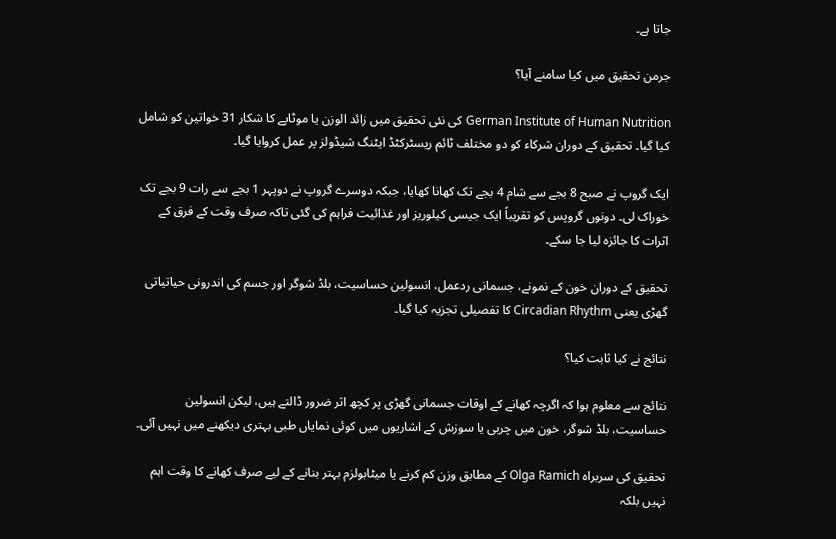جاتا ہے۔

جرمن تحقیق میں کیا سامنے آیا؟

German Institute of Human Nutrition کی نئی تحقیق میں زائد الوزن یا موٹاپے کا شکار 31 خواتین کو شامل کیا گیا۔ تحقیق کے دوران شرکاء کو دو مختلف ٹائم ریسٹرکٹڈ ایٹنگ شیڈولز پر عمل کروایا گیا۔

ایک گروپ نے صبح 8 بجے سے شام 4 بجے تک کھانا کھایا، جبکہ دوسرے گروپ نے دوپہر 1 بجے سے رات 9 بجے تک خوراک لی۔ دونوں گروپس کو تقریباً ایک جیسی کیلوریز اور غذائیت فراہم کی گئی تاکہ صرف وقت کے فرق کے اثرات کا جائزہ لیا جا سکے۔

تحقیق کے دوران خون کے نمونے، جسمانی ردعمل، انسولین حساسیت، بلڈ شوگر اور جسم کی اندرونی حیاتیاتی گھڑی یعنی Circadian Rhythm کا تفصیلی تجزیہ کیا گیا۔

نتائج نے کیا ثابت کیا؟

نتائج سے معلوم ہوا کہ اگرچہ کھانے کے اوقات جسمانی گھڑی پر کچھ اثر ضرور ڈالتے ہیں، لیکن انسولین حساسیت، بلڈ شوگر، خون میں چربی یا سوزش کے اشاریوں میں کوئی نمایاں طبی بہتری دیکھنے میں نہیں آئی۔

تحقیق کی سربراہ Olga Ramich کے مطابق وزن کم کرنے یا میٹابولزم بہتر بنانے کے لیے صرف کھانے کا وقت اہم نہیں بلکہ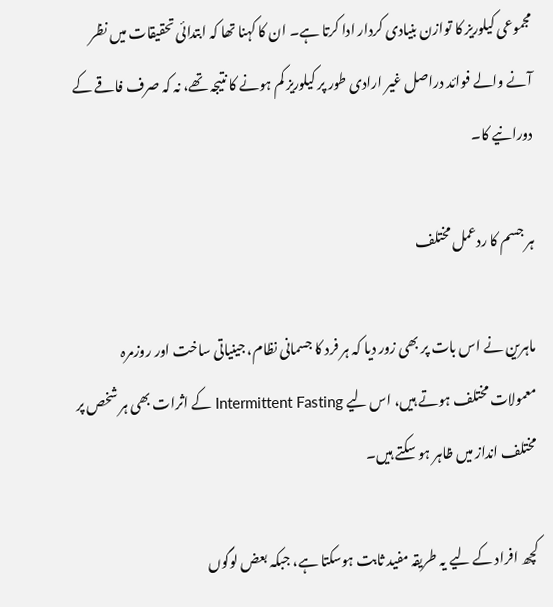مجموعی کیلوریز کا توازن بنیادی کردار ادا کرتا ہے۔ ان کا کہنا تھا کہ ابتدائی تحقیقات میں نظر آنے والے فوائد دراصل غیر ارادی طور پر کیلوریز کم ہونے کا نتیجہ تھے، نہ کہ صرف فاقے کے دورانیے کا۔

ہر جسم کا ردعمل مختلف

ماہرین نے اس بات پر بھی زور دیا کہ ہر فرد کا جسمانی نظام، جینیاتی ساخت اور روزمرہ معمولات مختلف ہوتے ہیں، اس لیے Intermittent Fasting کے اثرات بھی ہر شخص پر مختلف انداز میں ظاہر ہو سکتے ہیں۔

کچھ افراد کے لیے یہ طریقہ مفید ثابت ہوسکتا ہے، جبکہ بعض لوگوں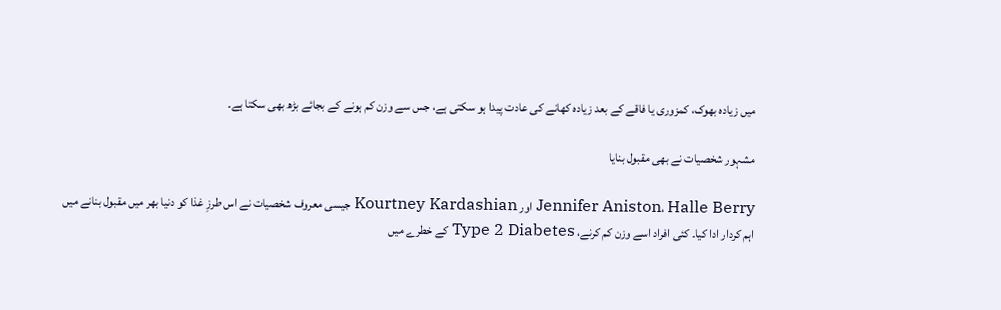میں زیادہ بھوک، کمزوری یا فاقے کے بعد زیادہ کھانے کی عادت پیدا ہو سکتی ہے، جس سے وزن کم ہونے کے بجائے بڑھ بھی سکتا ہے۔

مشہور شخصیات نے بھی مقبول بنایا

Jennifer Aniston، Halle Berry اور Kourtney Kardashian جیسی معروف شخصیات نے اس طرزِ غذا کو دنیا بھر میں مقبول بنانے میں اہم کردار ادا کیا۔ کئی افراد اسے وزن کم کرنے، Type 2 Diabetes کے خطرے میں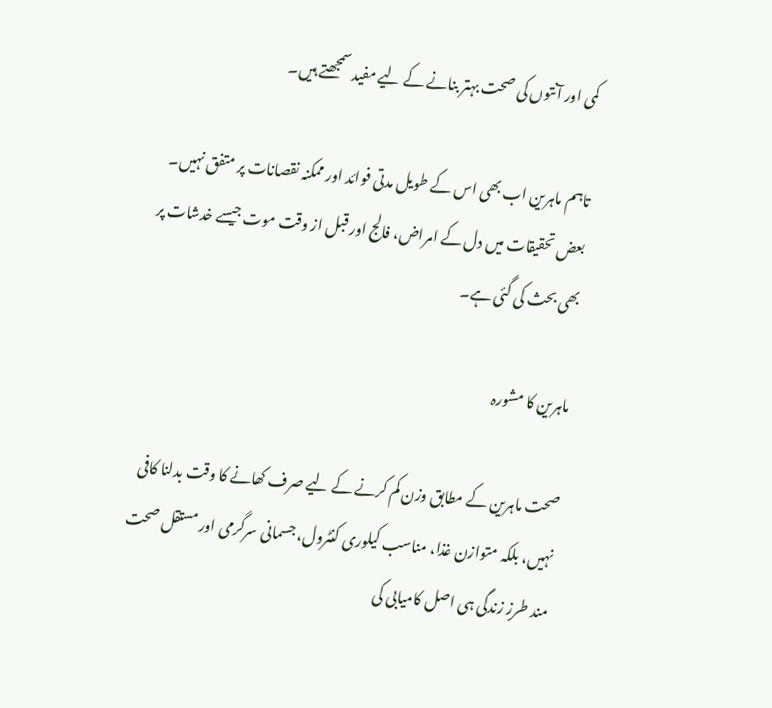کمی اور آنتوں کی صحت بہتر بنانے کے لیے مفید سمجھتے ہیں۔

تاہم ماہرین اب بھی اس کے طویل مدتی فوائد اور ممکنہ نقصانات پر متفق نہیں۔ بعض تحقیقات میں دل کے امراض، فالج اور قبل از وقت موت جیسے خدشات پر بھی بحث کی گئی ہے۔

ماہرین کا مشورہ

صحت ماہرین کے مطابق وزن کم کرنے کے لیے صرف کھانے کا وقت بدلنا کافی نہیں، بلکہ متوازن غذا، مناسب کیلوری کنٹرول، جسمانی سرگرمی اور مستقل صحت مند طرزِ زندگی ہی اصل کامیابی کی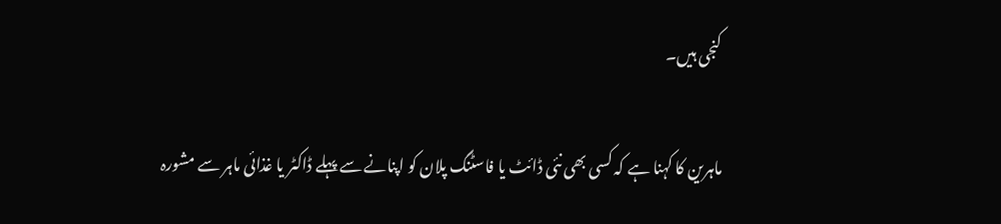کنجی ہیں۔

ماہرین کا کہنا ہے کہ کسی بھی نئی ڈائٹ یا فاسٹنگ پلان کو اپنانے سے پہلے ڈاکٹر یا غذائی ماہر سے مشورہ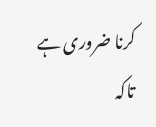کرنا ضروری ہے تاکہ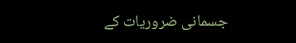جسمانی ضروریات کے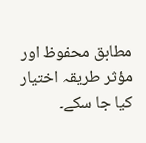مطابق محفوظ اور مؤثر طریقہ اختیار کیا جا سکے۔